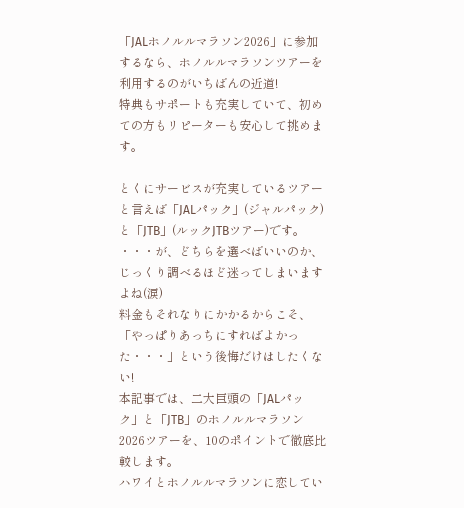「JALホノルルマラソン2026」に参加するなら、ホノルルマラソンツアーを利用するのがいちばんの近道!
特典もサポートも充実していて、初めての方もリピーターも安心して挑めます。

とくにサービスが充実しているツアーと言えば「JALパック」(ジャルパック)と「JTB」(ルックJTBツアー)です。
・・・が、どちらを選べばいいのか、じっくり調べるほど迷ってしまいますよね(涙)
料金もそれなりにかかるからこそ、「やっぱりあっちにすればよかった・・・」という後悔だけはしたくない!
本記事では、二大巨頭の「JALパック」と「JTB」のホノルルマラソン2026ツアーを、10のポイントで徹底比較します。
ハワイとホノルルマラソンに恋してい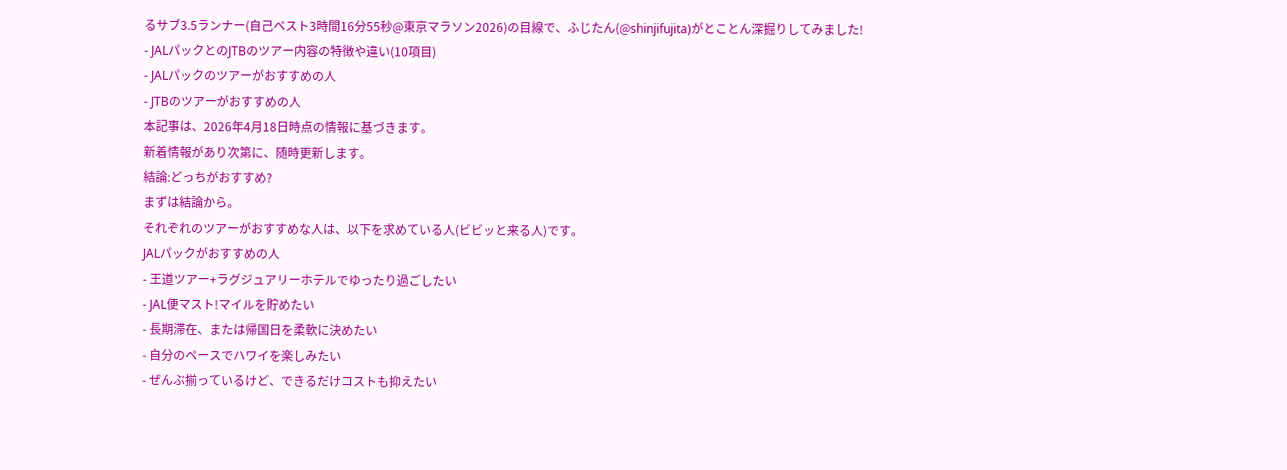るサブ3.5ランナー(自己ベスト3時間16分55秒@東京マラソン2026)の目線で、ふじたん(@shinjifujita)がとことん深掘りしてみました!
- JALパックとのJTBのツアー内容の特徴や違い(10項目)
- JALパックのツアーがおすすめの人
- JTBのツアーがおすすめの人
本記事は、2026年4月18日時点の情報に基づきます。
新着情報があり次第に、随時更新します。
結論:どっちがおすすめ?
まずは結論から。
それぞれのツアーがおすすめな人は、以下を求めている人(ビビッと来る人)です。
JALパックがおすすめの人
- 王道ツアー+ラグジュアリーホテルでゆったり過ごしたい
- JAL便マスト!マイルを貯めたい
- 長期滞在、または帰国日を柔軟に決めたい
- 自分のペースでハワイを楽しみたい
- ぜんぶ揃っているけど、できるだけコストも抑えたい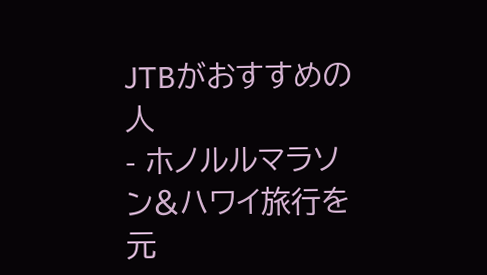JTBがおすすめの人
- ホノルルマラソン&ハワイ旅行を元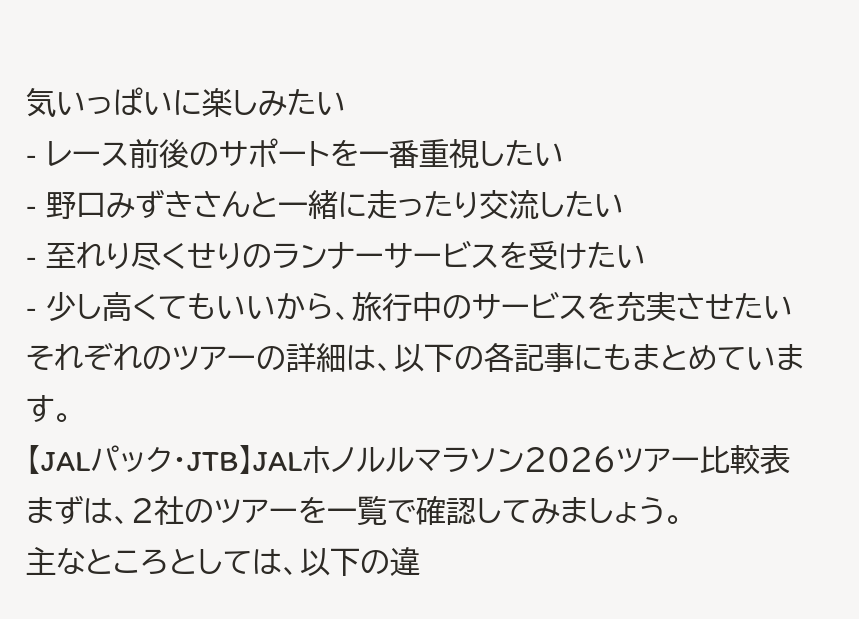気いっぱいに楽しみたい
- レース前後のサポートを一番重視したい
- 野口みずきさんと一緒に走ったり交流したい
- 至れり尽くせりのランナーサービスを受けたい
- 少し高くてもいいから、旅行中のサービスを充実させたい
それぞれのツアーの詳細は、以下の各記事にもまとめています。
【JALパック・JTB】JALホノルルマラソン2026ツアー比較表
まずは、2社のツアーを一覧で確認してみましょう。
主なところとしては、以下の違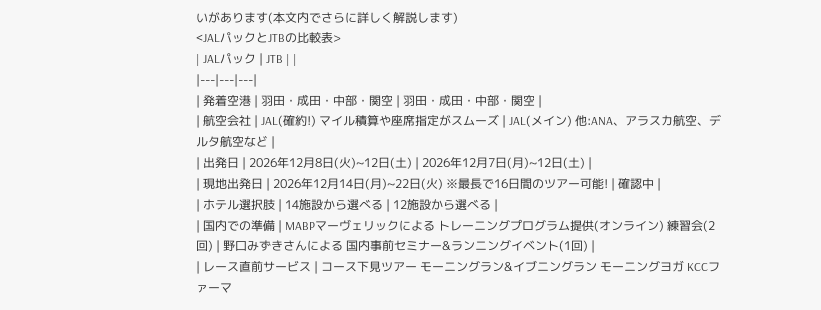いがあります(本文内でさらに詳しく解説します)
<JALパックとJTBの比較表>
| JALパック | JTB | |
|---|---|---|
| 発着空港 | 羽田・成田・中部・関空 | 羽田・成田・中部・関空 |
| 航空会社 | JAL(確約!) マイル積算や座席指定がスムーズ | JAL(メイン) 他:ANA、アラスカ航空、デルタ航空など |
| 出発日 | 2026年12月8日(火)~12日(土) | 2026年12月7日(月)~12日(土) |
| 現地出発日 | 2026年12月14日(月)~22日(火) ※最長で16日間のツアー可能! | 確認中 |
| ホテル選択肢 | 14施設から選べる | 12施設から選べる |
| 国内での準備 | MABPマーヴェリックによる トレーニングプログラム提供(オンライン) 練習会(2回) | 野口みずきさんによる 国内事前セミナー&ランニングイベント(1回) |
| レース直前サービス | コース下見ツアー モーニングラン&イブニングラン モーニングヨガ KCCファーマ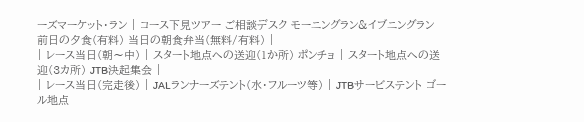ーズマーケット・ラン | コース下見ツアー ご相談デスク モーニングラン&イブニングラン 前日の夕食(有料) 当日の朝食弁当(無料/有料) |
| レース当日(朝〜中) | スタート地点への送迎(1か所) ポンチョ | スタート地点への送迎(3カ所) JTB決起集会 |
| レース当日(完走後) | JALランナーズテント(水・フルーツ等) | JTBサービステント ゴール地点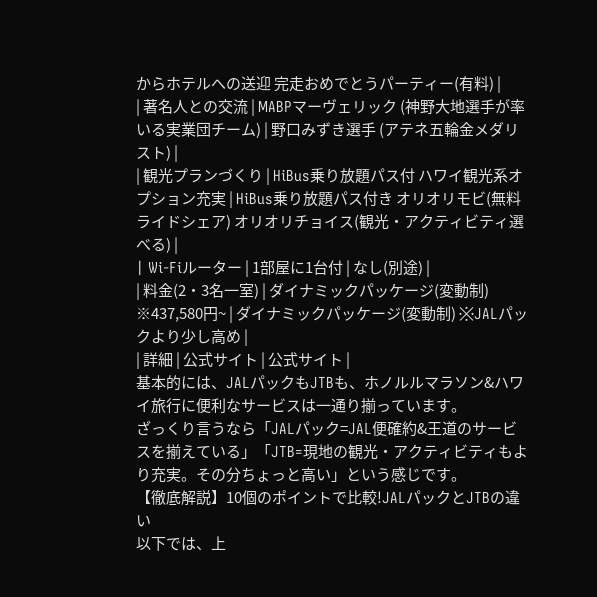からホテルへの送迎 完走おめでとうパーティー(有料) |
| 著名人との交流 | MABPマーヴェリック (神野大地選手が率いる実業団チーム) | 野口みずき選手 (アテネ五輪金メダリスト) |
| 観光プランづくり | HiBus乗り放題パス付 ハワイ観光系オプション充実 | HiBus乗り放題パス付き オリオリモビ(無料ライドシェア) オリオリチョイス(観光・アクティビティ選べる) |
| Wi-Fiルーター | 1部屋に1台付 | なし(別途) |
| 料金(2・3名一室) | ダイナミックパッケージ(変動制) ※437,580円~ | ダイナミックパッケージ(変動制) ※JALパックより少し高め |
| 詳細 | 公式サイト | 公式サイト |
基本的には、JALパックもJTBも、ホノルルマラソン&ハワイ旅行に便利なサービスは一通り揃っています。
ざっくり言うなら「JALパック=JAL便確約&王道のサービスを揃えている」「JTB=現地の観光・アクティビティもより充実。その分ちょっと高い」という感じです。
【徹底解説】10個のポイントで比較!JALパックとJTBの違い
以下では、上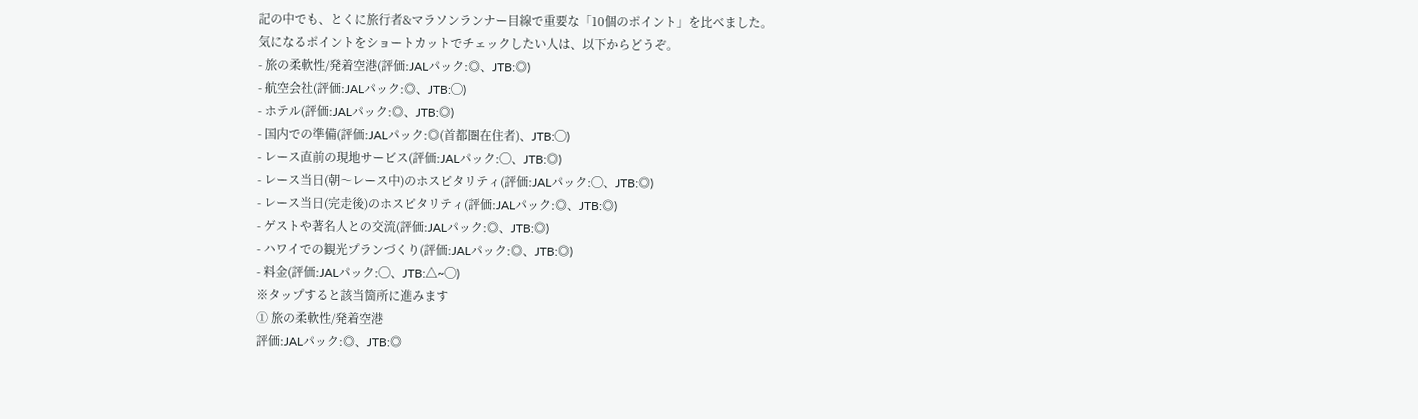記の中でも、とくに旅行者&マラソンランナー目線で重要な「10個のポイント」を比べました。
気になるポイントをショートカットでチェックしたい人は、以下からどうぞ。
- 旅の柔軟性/発着空港(評価:JALパック:◎、JTB:◎)
- 航空会社(評価:JALパック:◎、JTB:◯)
- ホテル(評価:JALパック:◎、JTB:◎)
- 国内での準備(評価:JALパック:◎(首都圏在住者)、JTB:◯)
- レース直前の現地サービス(評価:JALパック:◯、JTB:◎)
- レース当日(朝〜レース中)のホスピタリティ(評価:JALパック:◯、JTB:◎)
- レース当日(完走後)のホスピタリティ(評価:JALパック:◎、JTB:◎)
- ゲストや著名人との交流(評価:JALパック:◎、JTB:◎)
- ハワイでの観光プランづくり(評価:JALパック:◎、JTB:◎)
- 料金(評価:JALパック:◯、JTB:△~◯)
※タップすると該当箇所に進みます
① 旅の柔軟性/発着空港
評価:JALパック:◎、JTB:◎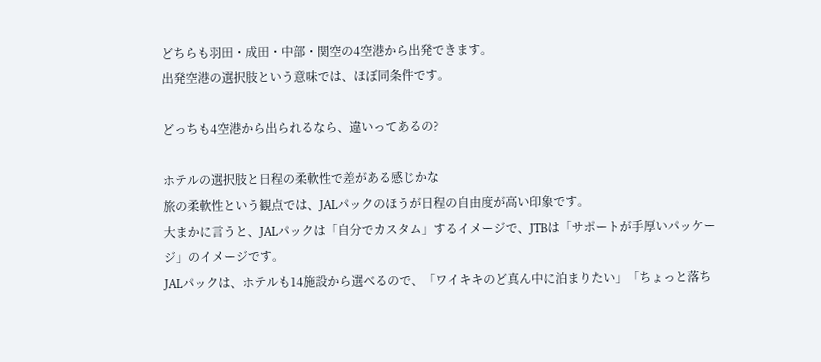どちらも羽田・成田・中部・関空の4空港から出発できます。
出発空港の選択肢という意味では、ほぼ同条件です。

どっちも4空港から出られるなら、違いってあるの?

ホテルの選択肢と日程の柔軟性で差がある感じかな
旅の柔軟性という観点では、JALパックのほうが日程の自由度が高い印象です。
大まかに言うと、JALパックは「自分でカスタム」するイメージで、JTBは「サポートが手厚いパッケージ」のイメージです。
JALパックは、ホテルも14施設から選べるので、「ワイキキのど真ん中に泊まりたい」「ちょっと落ち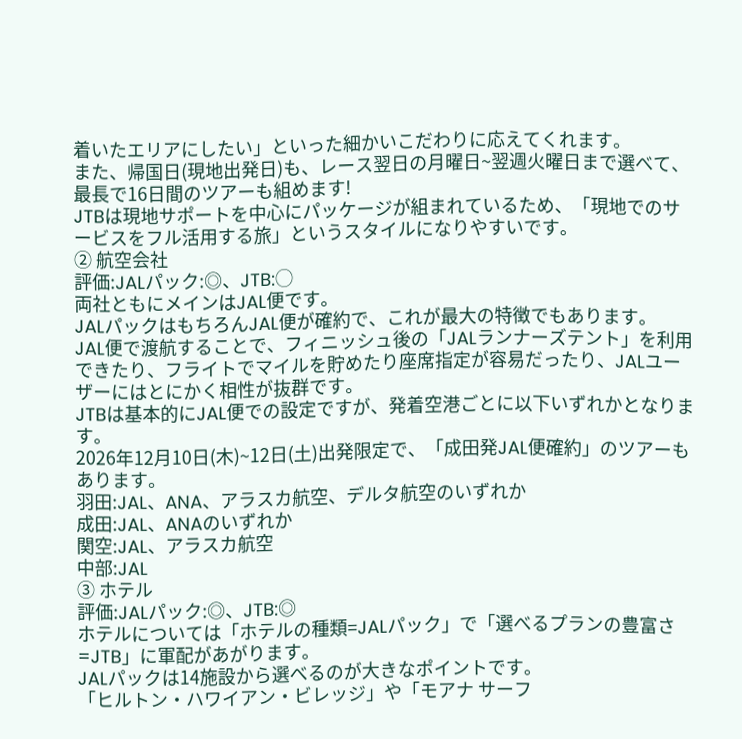着いたエリアにしたい」といった細かいこだわりに応えてくれます。
また、帰国日(現地出発日)も、レース翌日の月曜日~翌週火曜日まで選べて、最長で16日間のツアーも組めます!
JTBは現地サポートを中心にパッケージが組まれているため、「現地でのサービスをフル活用する旅」というスタイルになりやすいです。
② 航空会社
評価:JALパック:◎、JTB:◯
両社ともにメインはJAL便です。
JALパックはもちろんJAL便が確約で、これが最大の特徴でもあります。
JAL便で渡航することで、フィニッシュ後の「JALランナーズテント」を利用できたり、フライトでマイルを貯めたり座席指定が容易だったり、JALユーザーにはとにかく相性が抜群です。
JTBは基本的にJAL便での設定ですが、発着空港ごとに以下いずれかとなります。
2026年12月10日(木)~12日(土)出発限定で、「成田発JAL便確約」のツアーもあります。
羽田:JAL、ANA、アラスカ航空、デルタ航空のいずれか
成田:JAL、ANAのいずれか
関空:JAL、アラスカ航空
中部:JAL
③ ホテル
評価:JALパック:◎、JTB:◎
ホテルについては「ホテルの種類=JALパック」で「選べるプランの豊富さ=JTB」に軍配があがります。
JALパックは14施設から選べるのが大きなポイントです。
「ヒルトン・ハワイアン・ビレッジ」や「モアナ サーフ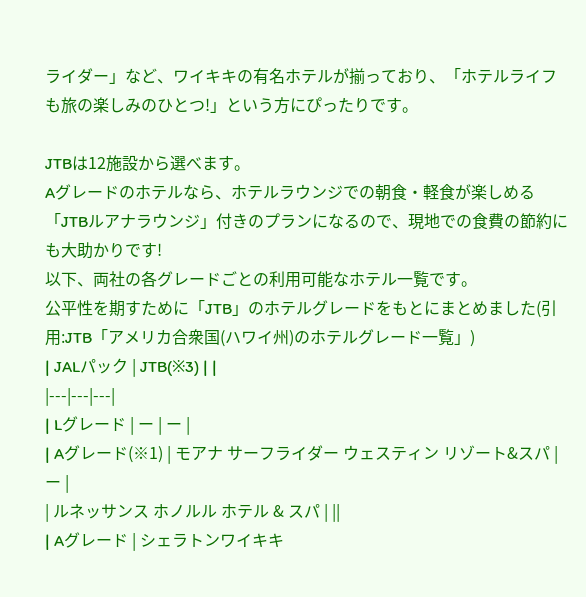ライダー」など、ワイキキの有名ホテルが揃っており、「ホテルライフも旅の楽しみのひとつ!」という方にぴったりです。

JTBは12施設から選べます。
Aグレードのホテルなら、ホテルラウンジでの朝食・軽食が楽しめる「JTBルアナラウンジ」付きのプランになるので、現地での食費の節約にも大助かりです!
以下、両社の各グレードごとの利用可能なホテル一覧です。
公平性を期すために「JTB」のホテルグレードをもとにまとめました(引用:JTB「アメリカ合衆国(ハワイ州)のホテルグレード一覧」)
| JALパック | JTB(※3) | |
|---|---|---|
| Lグレード | ー | ー |
| Aグレード(※1) | モアナ サーフライダー ウェスティン リゾート&スパ | ー |
| ルネッサンス ホノルル ホテル & スパ | ||
| Aグレード | シェラトンワイキキ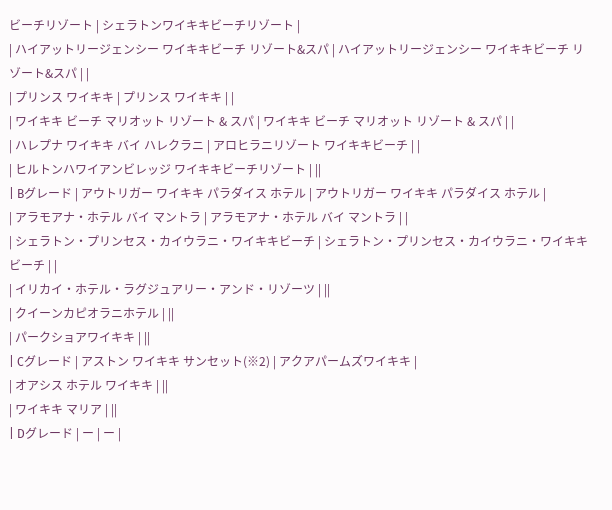ビーチリゾート | シェラトンワイキキビーチリゾート |
| ハイアットリージェンシー ワイキキビーチ リゾート&スパ | ハイアットリージェンシー ワイキキビーチ リゾート&スパ | |
| プリンス ワイキキ | プリンス ワイキキ | |
| ワイキキ ビーチ マリオット リゾート & スパ | ワイキキ ビーチ マリオット リゾート & スパ | |
| ハレプナ ワイキキ バイ ハレクラニ | アロヒラニリゾート ワイキキビーチ | |
| ヒルトンハワイアンビレッジ ワイキキビーチリゾート | ||
| Bグレード | アウトリガー ワイキキ パラダイス ホテル | アウトリガー ワイキキ パラダイス ホテル |
| アラモアナ・ホテル バイ マントラ | アラモアナ・ホテル バイ マントラ | |
| シェラトン・プリンセス・カイウラニ・ワイキキビーチ | シェラトン・プリンセス・カイウラニ・ワイキキビーチ | |
| イリカイ・ホテル・ラグジュアリー・アンド・リゾーツ | ||
| クイーンカピオラニホテル | ||
| パークショアワイキキ | ||
| Cグレード | アストン ワイキキ サンセット(※2) | アクアパームズワイキキ |
| オアシス ホテル ワイキキ | ||
| ワイキキ マリア | ||
| Dグレード | ー | ー |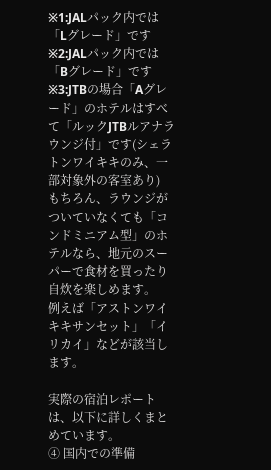※1:JALパック内では「Lグレード」です
※2:JALパック内では「Bグレード」です
※3:JTBの場合「Aグレード」のホテルはすべて「ルックJTBルアナラウンジ付」です(シェラトンワイキキのみ、一部対象外の客室あり)
もちろん、ラウンジがついていなくても「コンドミニアム型」のホテルなら、地元のスーパーで食材を買ったり自炊を楽しめます。
例えば「アストンワイキキサンセット」「イリカイ」などが該当します。

実際の宿泊レポートは、以下に詳しくまとめています。
④ 国内での準備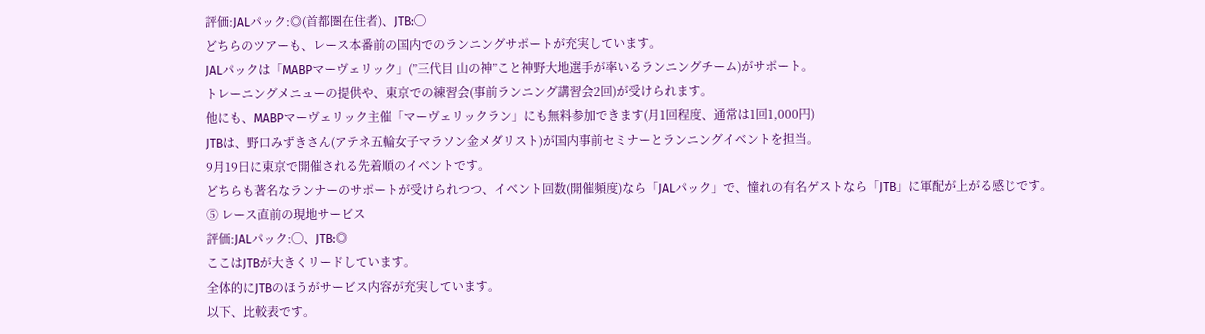評価:JALパック:◎(首都圏在住者)、JTB:◯
どちらのツアーも、レース本番前の国内でのランニングサポートが充実しています。
JALパックは「MABPマーヴェリック」(”三代目 山の神”こと神野大地選手が率いるランニングチーム)がサポート。
トレーニングメニューの提供や、東京での練習会(事前ランニング講習会2回)が受けられます。
他にも、MABPマーヴェリック主催「マーヴェリックラン」にも無料参加できます(月1回程度、通常は1回1,000円)
JTBは、野口みずきさん(アテネ五輪女子マラソン金メダリスト)が国内事前セミナーとランニングイベントを担当。
9月19日に東京で開催される先着順のイベントです。
どちらも著名なランナーのサポートが受けられつつ、イベント回数(開催頻度)なら「JALパック」で、憧れの有名ゲストなら「JTB」に軍配が上がる感じです。
⑤ レース直前の現地サービス
評価:JALパック:◯、JTB:◎
ここはJTBが大きくリードしています。
全体的にJTBのほうがサービス内容が充実しています。
以下、比較表です。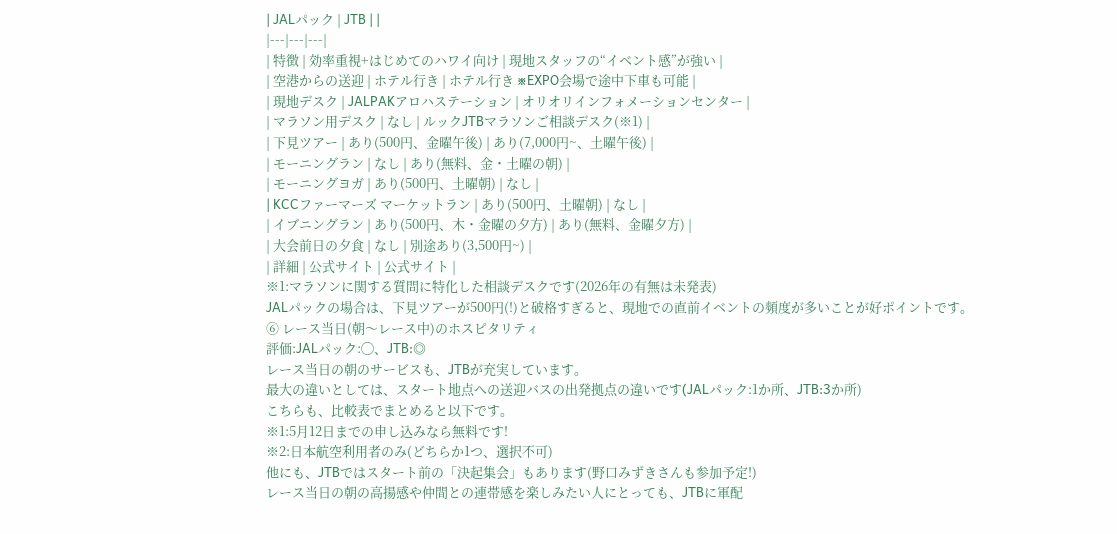| JALパック | JTB | |
|---|---|---|
| 特徴 | 効率重視+はじめてのハワイ向け | 現地スタッフの“イベント感”が強い |
| 空港からの送迎 | ホテル行き | ホテル行き ※EXPO会場で途中下車も可能 |
| 現地デスク | JALPAKアロハステーション | オリオリインフォメーションセンター |
| マラソン用デスク | なし | ルックJTBマラソンご相談デスク(※1) |
| 下見ツアー | あり(500円、金曜午後) | あり(7,000円~、土曜午後) |
| モーニングラン | なし | あり(無料、金・土曜の朝) |
| モーニングヨガ | あり(500円、土曜朝) | なし |
| KCCファーマーズ マーケットラン | あり(500円、土曜朝) | なし |
| イブニングラン | あり(500円、木・金曜の夕方) | あり(無料、金曜夕方) |
| 大会前日の夕食 | なし | 別途あり(3,500円~) |
| 詳細 | 公式サイト | 公式サイト |
※1:マラソンに関する質問に特化した相談デスクです(2026年の有無は未発表)
JALパックの場合は、下見ツアーが500円(!)と破格すぎると、現地での直前イベントの頻度が多いことが好ポイントです。
⑥ レース当日(朝〜レース中)のホスピタリティ
評価:JALパック:◯、JTB:◎
レース当日の朝のサービスも、JTBが充実しています。
最大の違いとしては、スタート地点への送迎バスの出発拠点の違いです(JALパック:1か所、JTB:3か所)
こちらも、比較表でまとめると以下です。
※1:5月12日までの申し込みなら無料です!
※2:日本航空利用者のみ(どちらか1つ、選択不可)
他にも、JTBではスタート前の「決起集会」もあります(野口みずきさんも参加予定!)
レース当日の朝の高揚感や仲間との連帯感を楽しみたい人にとっても、JTBに軍配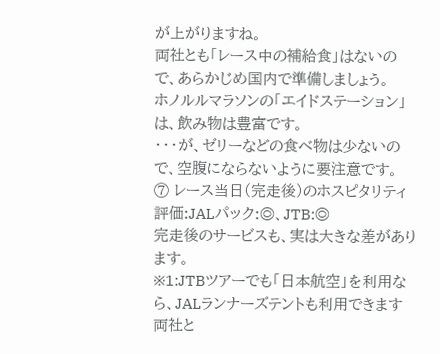が上がりますね。
両社とも「レース中の補給食」はないので、あらかじめ国内で準備しましょう。
ホノルルマラソンの「エイドステーション」は、飲み物は豊富です。
・・・が、ゼリーなどの食べ物は少ないので、空腹にならないように要注意です。
⑦ レース当日(完走後)のホスピタリティ
評価:JALパック:◎、JTB:◎
完走後のサービスも、実は大きな差があります。
※1:JTBツアーでも「日本航空」を利用なら、JALランナーズテントも利用できます
両社と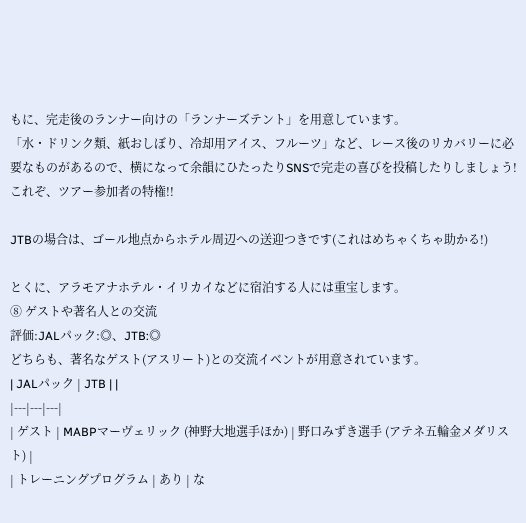もに、完走後のランナー向けの「ランナーズテント」を用意しています。
「水・ドリンク類、紙おしぼり、冷却用アイス、フルーツ」など、レース後のリカバリーに必要なものがあるので、横になって余韻にひたったりSNSで完走の喜びを投稿したりしましょう!
これぞ、ツアー参加者の特権!!

JTBの場合は、ゴール地点からホテル周辺への送迎つきです(これはめちゃくちゃ助かる!)

とくに、アラモアナホテル・イリカイなどに宿泊する人には重宝します。
⑧ ゲストや著名人との交流
評価:JALパック:◎、JTB:◎
どちらも、著名なゲスト(アスリート)との交流イベントが用意されています。
| JALパック | JTB | |
|---|---|---|
| ゲスト | MABPマーヴェリック (神野大地選手ほか) | 野口みずき選手 (アテネ五輪金メダリスト) |
| トレーニングプログラム | あり | な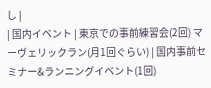し |
| 国内イベント | 東京での事前練習会(2回) マーヴェリックラン(月1回ぐらい) | 国内事前セミナー&ランニングイベント(1回)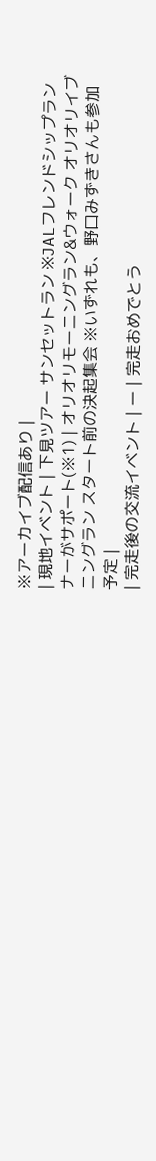※アーカイブ配信あり |
| 現地イベント | 下見ツアー サンセットラン ※JALフレンドシップランナーがサポート(※1) | オリオリモーニングラン&ウォーク オリオリイブニングラン スタート前の決起集会 ※いずれも、野口みずきさんも参加予定 |
| 完走後の交流イベント | ー | 完走おめでとう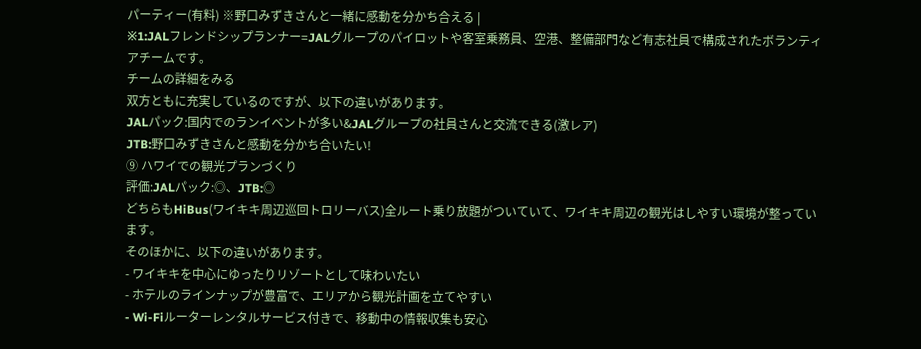パーティー(有料) ※野口みずきさんと一緒に感動を分かち合える |
※1:JALフレンドシップランナー=JALグループのパイロットや客室乗務員、空港、整備部門など有志社員で構成されたボランティアチームです。
チームの詳細をみる
双方ともに充実しているのですが、以下の違いがあります。
JALパック:国内でのランイベントが多い&JALグループの社員さんと交流できる(激レア)
JTB:野口みずきさんと感動を分かち合いたい!
⑨ ハワイでの観光プランづくり
評価:JALパック:◎、JTB:◎
どちらもHiBus(ワイキキ周辺巡回トロリーバス)全ルート乗り放題がついていて、ワイキキ周辺の観光はしやすい環境が整っています。
そのほかに、以下の違いがあります。
- ワイキキを中心にゆったりリゾートとして味わいたい
- ホテルのラインナップが豊富で、エリアから観光計画を立てやすい
- Wi-Fiルーターレンタルサービス付きで、移動中の情報収集も安心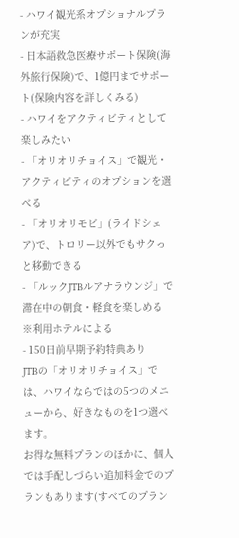- ハワイ観光系オプショナルプランが充実
- 日本語救急医療サポート保険(海外旅行保険)で、1億円までサポート(保険内容を詳しくみる)
- ハワイをアクティビティとして楽しみたい
- 「オリオリチョイス」で観光・アクティビティのオプションを選べる
- 「オリオリモビ」(ライドシェア)で、トロリー以外でもサクっと移動できる
- 「ルックJTBルアナラウンジ」で滞在中の朝食・軽食を楽しめる ※利用ホテルによる
- 150日前早期予約特典あり
JTBの「オリオリチョイス」では、ハワイならではの5つのメニューから、好きなものを1つ選べます。
お得な無料プランのほかに、個人では手配しづらい追加料金でのプランもあります(すべてのプラン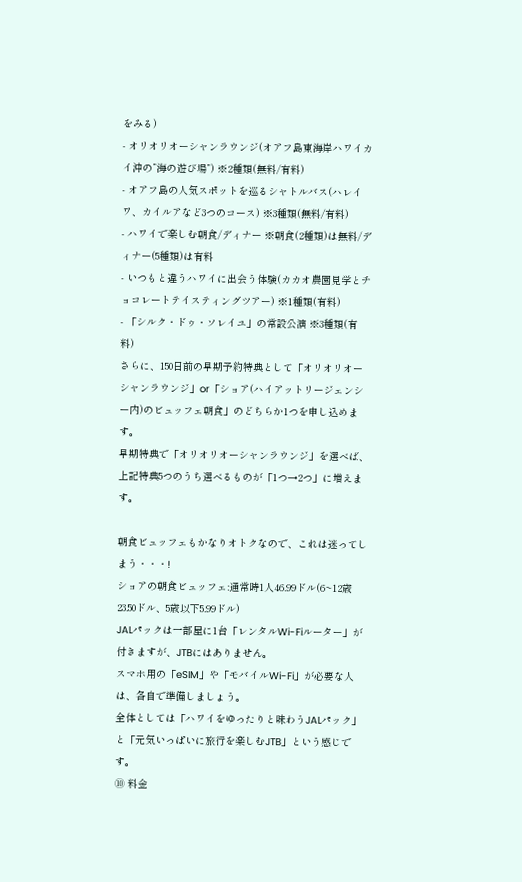をみる)
- オリオリオーシャンラウンジ(オアフ島東海岸ハワイカイ沖の”海の遊び場”) ※2種類(無料/有料)
- オアフ島の人気スポットを巡るシャトルバス(ハレイワ、カイルアなど3つのコース) ※3種類(無料/有料)
- ハワイで楽しむ朝食/ディナー ※朝食(2種類)は無料/ディナー(5種類)は有料
- いつもと違うハワイに出会う体験(カカオ農園見学とチョコレートテイスティングツアー) ※1種類(有料)
- 「シルク・ドゥ・ソレイユ」の常設公演 ※3種類(有料)
さらに、150日前の早期予約特典として「オリオリオーシャンラウンジ」or「ショア(ハイアットリージェンシー内)のビュッフェ朝食」のどちらか1つを申し込めます。
早期特典で「オリオリオーシャンラウンジ」を選べば、上記特典5つのうち選べるものが「1つ→2つ」に増えます。

朝食ビュッフェもかなりオトクなので、これは迷ってしまう・・・!
ショアの朝食ビュッフェ:通常時1人46.99ドル(6~12歳23.50ドル、5歳以下5.99ドル)
JALパックは一部屋に1台「レンタルWi-Fiルーター」が付きますが、JTBにはありません。
スマホ用の「eSIM」や「モバイルWi-Fi」が必要な人は、各自で準備しましょう。
全体としては「ハワイをゆったりと味わうJALパック」と「元気いっぱいに旅行を楽しむJTB」という感じです。
⑩ 料金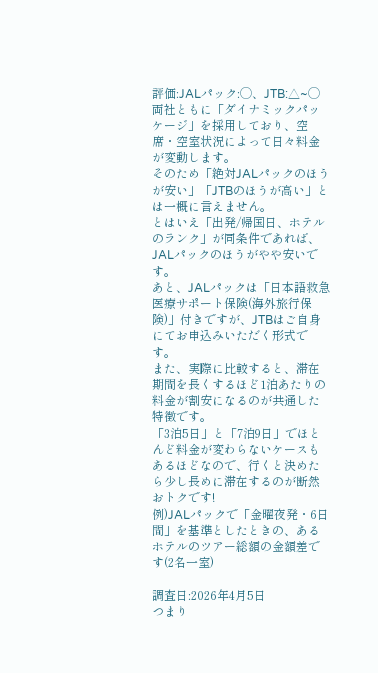評価:JALパック:◯、JTB:△~◯
両社ともに「ダイナミックパッケージ」を採用しており、空席・空室状況によって日々料金が変動します。
そのため「絶対JALパックのほうが安い」「JTBのほうが高い」とは一概に言えません。
とはいえ「出発/帰国日、ホテルのランク」が同条件であれば、JALパックのほうがやや安いです。
あと、JALパックは「日本語救急医療サポート保険(海外旅行保険)」付きですが、JTBはご自身にてお申込みいただく形式です。
また、実際に比較すると、滞在期間を長くするほど1泊あたりの料金が割安になるのが共通した特徴です。
「3泊5日」と「7泊9日」でほとんど料金が変わらないケースもあるほどなので、行くと決めたら少し長めに滞在するのが断然おトクです!
例)JALパックで「金曜夜発・6日間」を基準としたときの、あるホテルのツアー総額の金額差です(2名一室)

調査日:2026年4月5日
つまり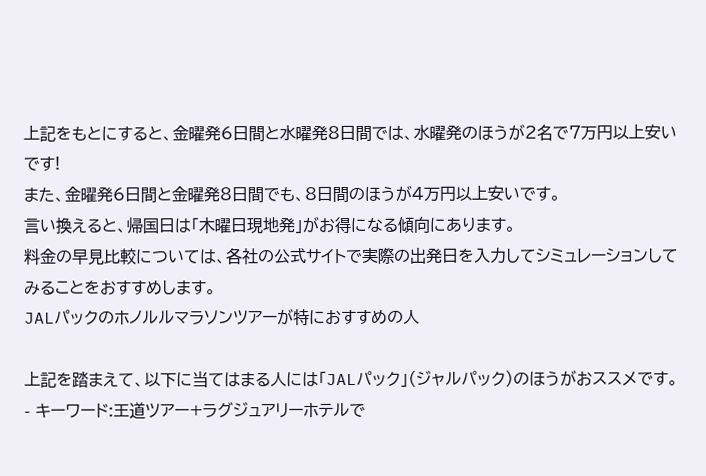上記をもとにすると、金曜発6日間と水曜発8日間では、水曜発のほうが2名で7万円以上安いです!
また、金曜発6日間と金曜発8日間でも、8日間のほうが4万円以上安いです。
言い換えると、帰国日は「木曜日現地発」がお得になる傾向にあります。
料金の早見比較については、各社の公式サイトで実際の出発日を入力してシミュレーションしてみることをおすすめします。
JALパックのホノルルマラソンツアーが特におすすめの人

上記を踏まえて、以下に当てはまる人には「JALパック」(ジャルパック)のほうがおススメです。
- キーワード:王道ツアー+ラグジュアリーホテルで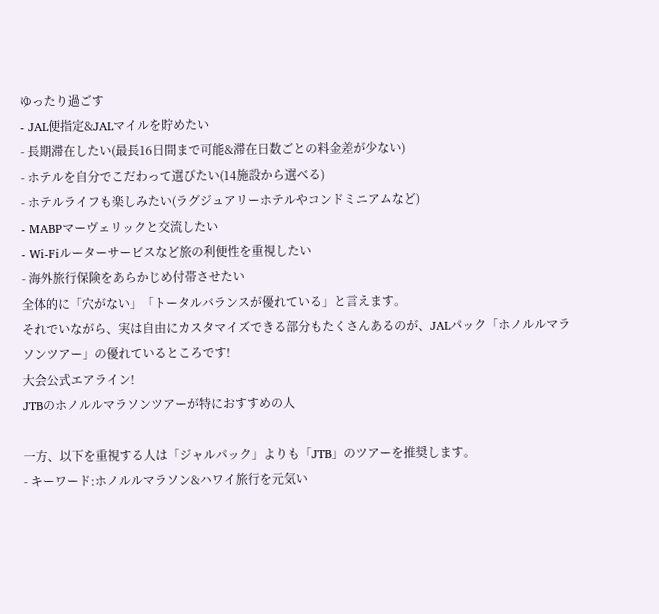ゆったり過ごす
- JAL便指定&JALマイルを貯めたい
- 長期滞在したい(最長16日間まで可能&滞在日数ごとの料金差が少ない)
- ホテルを自分でこだわって選びたい(14施設から選べる)
- ホテルライフも楽しみたい(ラグジュアリーホテルやコンドミニアムなど)
- MABPマーヴェリックと交流したい
- Wi-Fiルーターサービスなど旅の利便性を重視したい
- 海外旅行保険をあらかじめ付帯させたい
全体的に「穴がない」「トータルバランスが優れている」と言えます。
それでいながら、実は自由にカスタマイズできる部分もたくさんあるのが、JALパック「ホノルルマラソンツアー」の優れているところです!
大会公式エアライン!
JTBのホノルルマラソンツアーが特におすすめの人

一方、以下を重視する人は「ジャルパック」よりも「JTB」のツアーを推奨します。
- キーワード:ホノルルマラソン&ハワイ旅行を元気い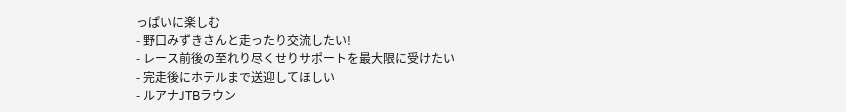っぱいに楽しむ
- 野口みずきさんと走ったり交流したい!
- レース前後の至れり尽くせりサポートを最大限に受けたい
- 完走後にホテルまで送迎してほしい
- ルアナJTBラウン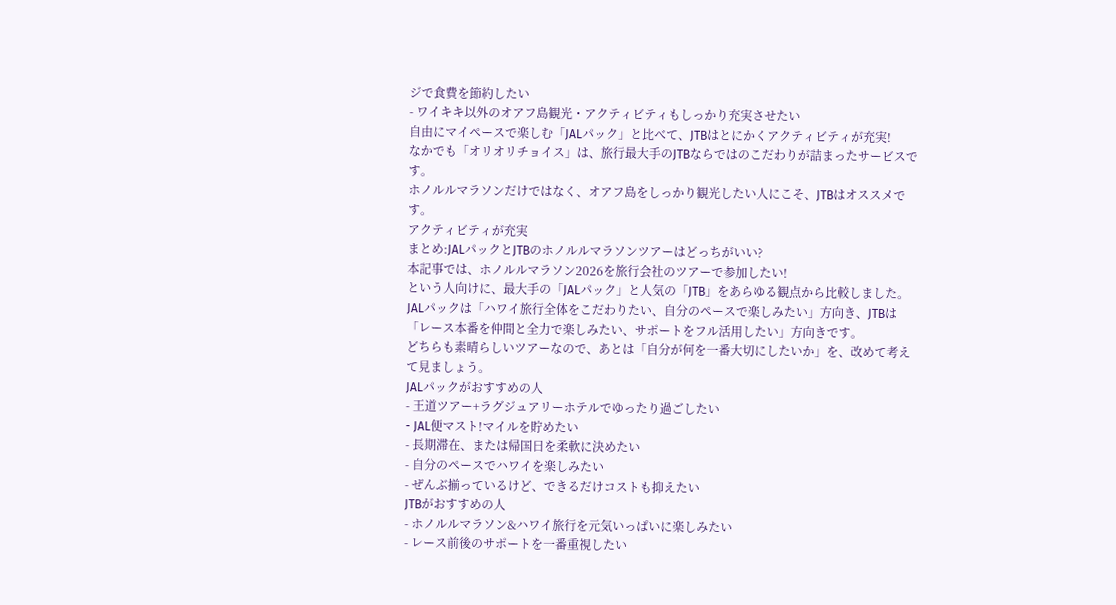ジで食費を節約したい
- ワイキキ以外のオアフ島観光・アクティビティもしっかり充実させたい
自由にマイペースで楽しむ「JALパック」と比べて、JTBはとにかくアクティビティが充実!
なかでも「オリオリチョイス」は、旅行最大手のJTBならではのこだわりが詰まったサービスです。
ホノルルマラソンだけではなく、オアフ島をしっかり観光したい人にこそ、JTBはオススメです。
アクティビティが充実
まとめ:JALパックとJTBのホノルルマラソンツアーはどっちがいい?
本記事では、ホノルルマラソン2026を旅行会社のツアーで参加したい!
という人向けに、最大手の「JALパック」と人気の「JTB」をあらゆる観点から比較しました。
JALパックは「ハワイ旅行全体をこだわりたい、自分のペースで楽しみたい」方向き、JTBは「レース本番を仲間と全力で楽しみたい、サポートをフル活用したい」方向きです。
どちらも素晴らしいツアーなので、あとは「自分が何を一番大切にしたいか」を、改めて考えて見ましょう。
JALパックがおすすめの人
- 王道ツアー+ラグジュアリーホテルでゆったり過ごしたい
- JAL便マスト!マイルを貯めたい
- 長期滞在、または帰国日を柔軟に決めたい
- 自分のペースでハワイを楽しみたい
- ぜんぶ揃っているけど、できるだけコストも抑えたい
JTBがおすすめの人
- ホノルルマラソン&ハワイ旅行を元気いっぱいに楽しみたい
- レース前後のサポートを一番重視したい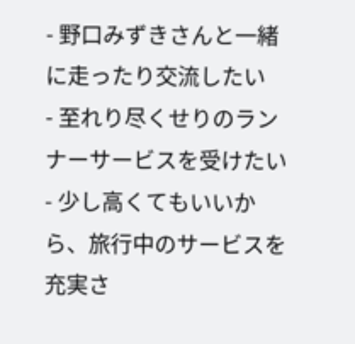- 野口みずきさんと一緒に走ったり交流したい
- 至れり尽くせりのランナーサービスを受けたい
- 少し高くてもいいから、旅行中のサービスを充実さ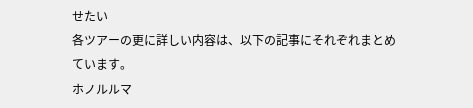せたい
各ツアーの更に詳しい内容は、以下の記事にそれぞれまとめています。
ホノルルマ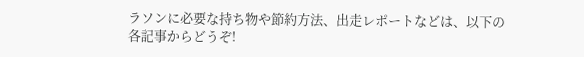ラソンに必要な持ち物や節約方法、出走レポートなどは、以下の各記事からどうぞ!